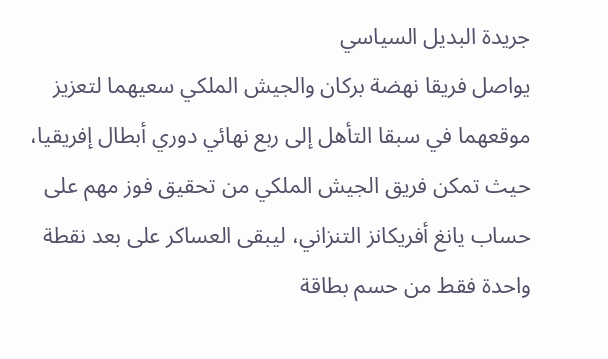جريدة البديل السياسي
يواصل فريقا نهضة بركان والجيش الملكي سعيهما لتعزيز موقعهما في سبقا التأهل إلى ربع نهائي دوري أبطال إفريقيا، حيث تمكن فريق الجيش الملكي من تحقيق فوز مهم على حساب يانغ أفريكانز التنزاني، ليبقى العساكر على بعد نقطة واحدة فقط من حسم بطاقة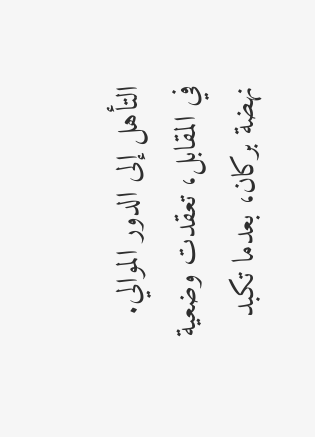التأهل إلى الدور الموالي.
في المقابل، تعقدت وضعية نهضة بركان، بعدما تكبد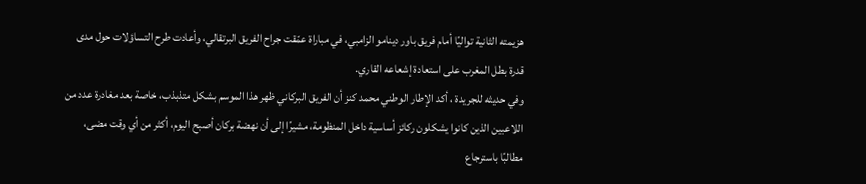هزيمته الثانية تواليًا أمام فريق باور دينامو الزامبي، في مباراة عمّقت جراح الفريق البرتقالي، وأعادت طرح التساؤلات حول مدى قدرة بطل المغرب على استعادة إشعاعه القاري.
وفي حديثه للجريدة ، أكد الإطار الوطني محمد كنز أن الفريق البركاني ظهر هذا الموسم بشكل متذبذب، خاصة بعد مغادرة عدد من اللاعبين الذين كانوا يشكلون ركائز أساسية داخل المنظومة، مشيرًا إلى أن نهضة بركان أصبح اليوم، أكثر من أي وقت مضى، مطالبًا باسترجاع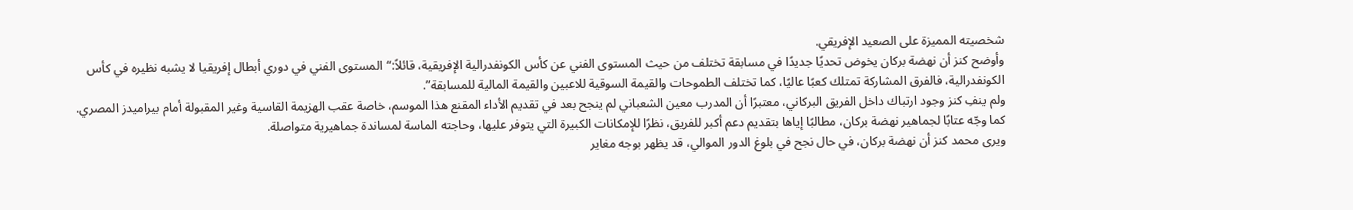شخصيته المميزة على الصعيد الإفريقي.
وأوضح كنز أن نهضة بركان يخوض تحديًا جديدًا في مسابقة تختلف من حيث المستوى الفني عن كأس الكونفدرالية الإفريقية، قائلاً:“المستوى الفني في دوري أبطال إفريقيا لا يشبه نظيره في كأس الكونفدرالية، فالفرق المشاركة تمتلك كعبًا عاليًا، كما تختلف الطموحات والقيمة السوقية للاعبين والقيمة المالية للمسابقة”.
ولم ينفِ كنز وجود ارتباك داخل الفريق البركاني، معتبرًا أن المدرب معين الشعباني لم ينجح بعد في تقديم الأداء المقنع هذا الموسم، خاصة عقب الهزيمة القاسية وغير المقبولة أمام بيراميدز المصري. كما وجّه عتابًا لجماهير نهضة بركان، مطالبًا إياها بتقديم دعم أكبر للفريق، نظرًا للإمكانات الكبيرة التي يتوفر عليها، وحاجته الماسة لمساندة جماهيرية متواصلة.
ويرى محمد كنز أن نهضة بركان، في حال نجح في بلوغ الدور الموالي، قد يظهر بوجه مغاير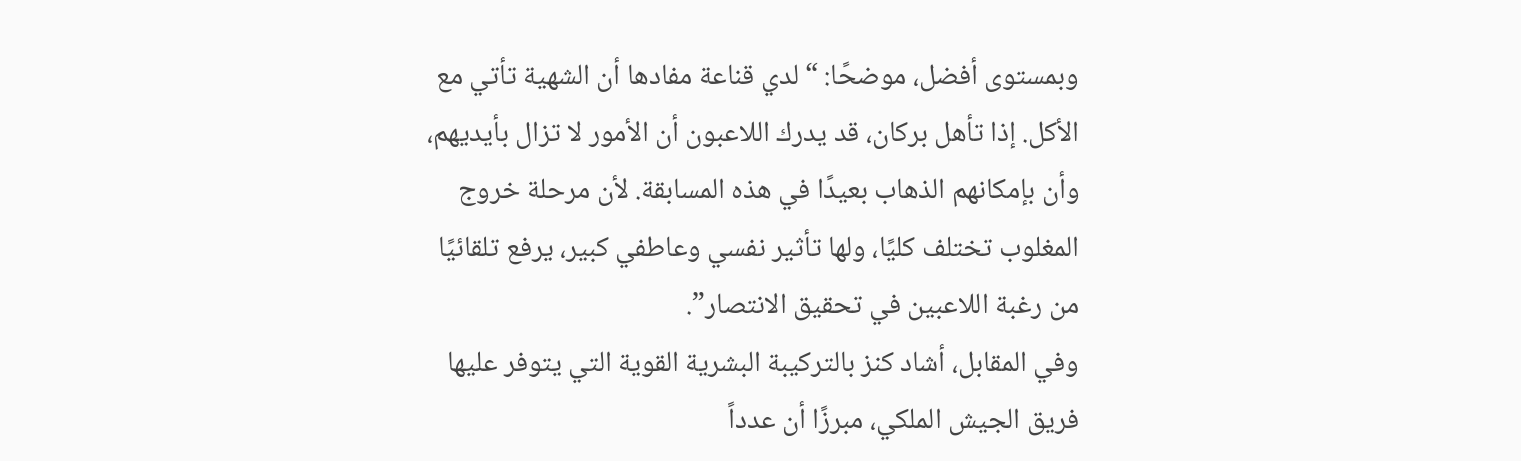وبمستوى أفضل، موضحًا: “لدي قناعة مفادها أن الشهية تأتي مع الأكل. إذا تأهل بركان، قد يدرك اللاعبون أن الأمور لا تزال بأيديهم، وأن بإمكانهم الذهاب بعيدًا في هذه المسابقة. لأن مرحلة خروج المغلوب تختلف كليًا، ولها تأثير نفسي وعاطفي كبير، يرفع تلقائيًا من رغبة اللاعبين في تحقيق الانتصار”.
وفي المقابل، أشاد كنز بالتركيبة البشرية القوية التي يتوفر عليها فريق الجيش الملكي، مبرزًا أن عدداً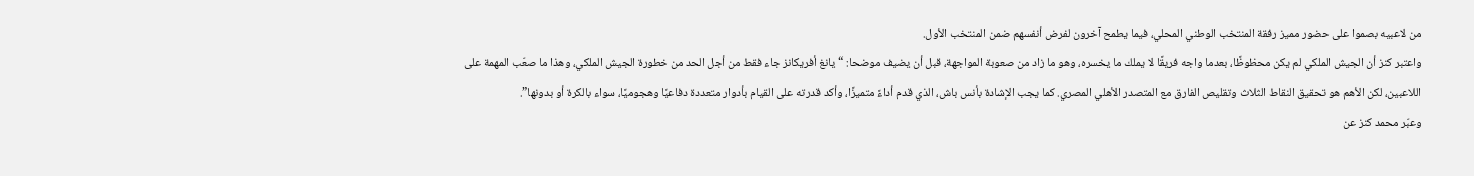من لاعبيه بصموا على حضور مميز رفقة المنتخب الوطني المحلي، فيما يطمح آخرون لفرض أنفسهم ضمن المنتخب الأول.
واعتبر كنز أن الجيش الملكي لم يكن محظوظًا، بعدما واجه فريقًا لا يملك ما يخسره، وهو ما زاد من صعوبة المواجهة، قبل أن يضيف موضحا: “يانغ أفريكانز جاء فقط من أجل الحد من خطورة الجيش الملكي، وهذا ما صعّب المهمة على اللاعبين، لكن الأهم هو تحقيق النقاط الثلاث وتقليص الفارق مع المتصدر الأهلي المصري. كما يجب الإشادة بأنس باش، الذي قدم أداءً متميزًا، وأكد قدرته على القيام بأدوار متعددة دفاعيًا وهجوميًا، سواء بالكرة أو بدونها”.
وعبّر محمد كنز عن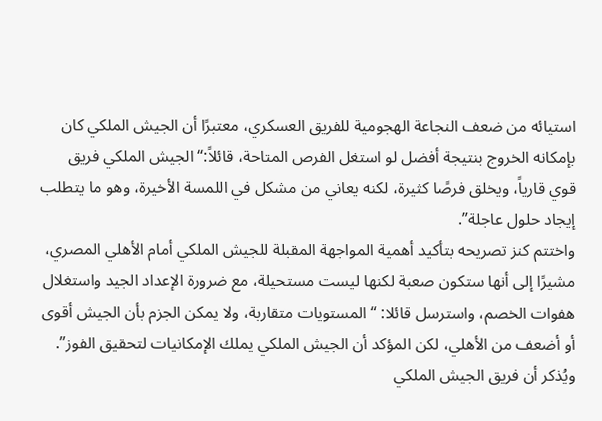استيائه من ضعف النجاعة الهجومية للفريق العسكري، معتبرًا أن الجيش الملكي كان بإمكانه الخروج بنتيجة أفضل لو استغل الفرص المتاحة، قائلاً:“الجيش الملكي فريق قوي قارياً، ويخلق فرصًا كثيرة، لكنه يعاني من مشكل في اللمسة الأخيرة، وهو ما يتطلب إيجاد حلول عاجلة”.
واختتم كنز تصريحه بتأكيد أهمية المواجهة المقبلة للجيش الملكي أمام الأهلي المصري، مشيرًا إلى أنها ستكون صعبة لكنها ليست مستحيلة، مع ضرورة الإعداد الجيد واستغلال هفوات الخصم، واسترسل قائلا: “المستويات متقاربة، ولا يمكن الجزم بأن الجيش أقوى أو أضعف من الأهلي، لكن المؤكد أن الجيش الملكي يملك الإمكانيات لتحقيق الفوز”.
ويُذكر أن فريق الجيش الملكي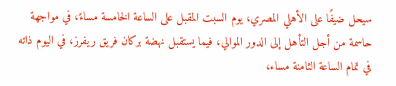سيحل ضيفًا على الأهلي المصري، يوم السبت المقبل على الساعة الخامسة مساءً، في مواجهة حاسمة من أجل التأهل إلى الدور الموالي، فيما يستقبل نهضة بركان فريق ريفرز، في اليوم ذاته في تمام الساعة الثامنة مساء،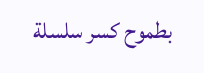بطموح كسر سلسلة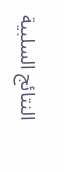النتائج السلبية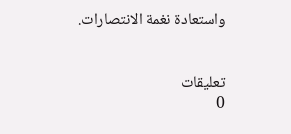واستعادة نغمة الانتصارات.


تعليقات
0